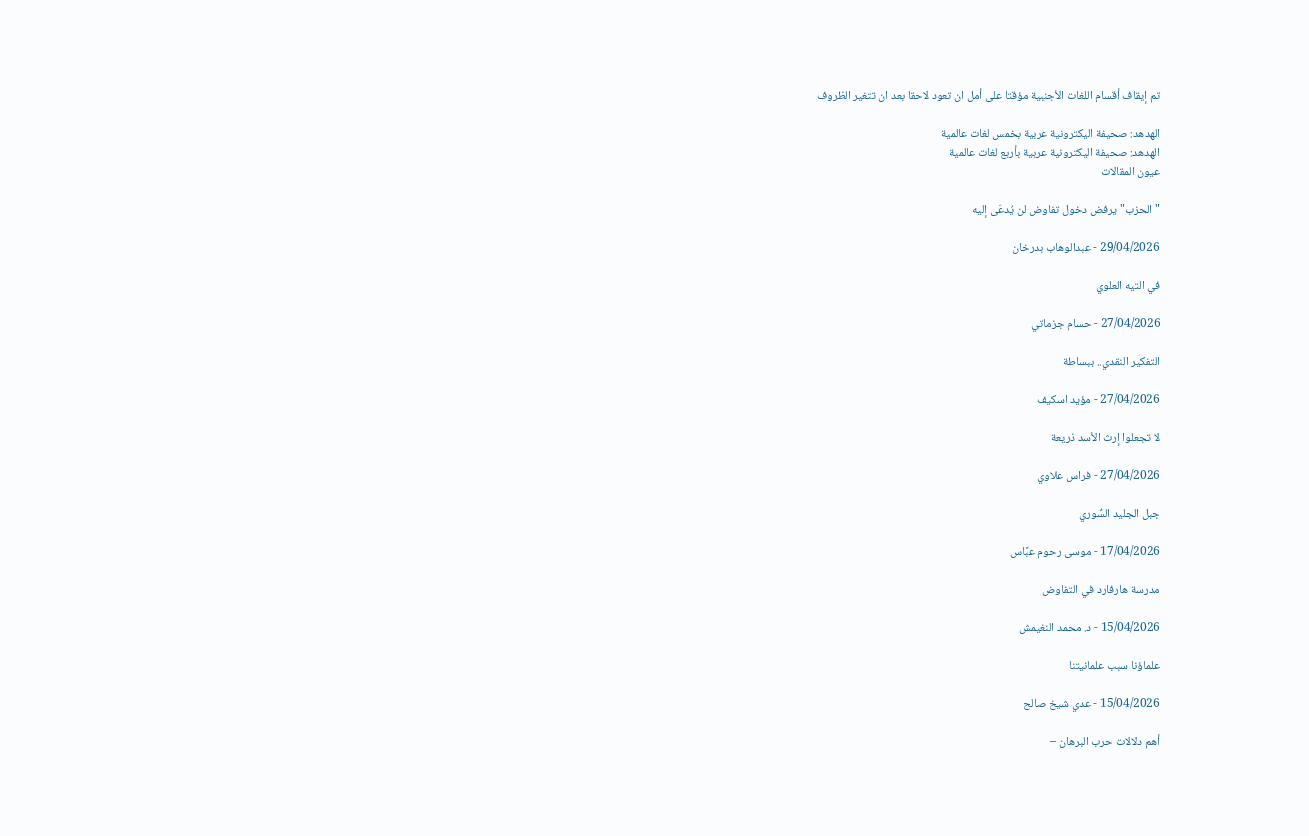تم إيقاف أقسام اللغات الأجنبية مؤقتا على أمل ان تعود لاحقا بعد ان تتغير الظروف

الهدهد: صحيفة اليكترونية عربية بخمس لغات عالمية
الهدهد: صحيفة اليكترونية عربية بأربع لغات عالمية
عيون المقالات

"الحزب" يرفض دخول تفاوض لن يُدعَى إليه

29/04/2026 - عبدالوهاب بدرخان

في التيه العلوي

27/04/2026 - حسام جزماتي

التفكير النقدي.. ببساطة

27/04/2026 - مؤيد اسكيف

لا تجعلوا إرث الأسد ذريعة

27/04/2026 - فراس علاوي

جبل الجليد السُّوري

17/04/2026 - موسى رحوم عبَّاس

مدرسة هارفارد في التفاوض

15/04/2026 - د. محمد النغيمش

علماؤنا سبب علمانيتنا

15/04/2026 - عدي شيخ صالح

أهم دلالات حرب البرهان –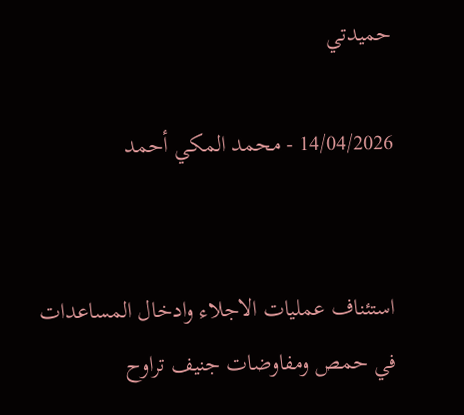حميدتي

14/04/2026 - محمد المكي أحمد


استئناف عمليات الاجلاء وادخال المساعدات في حمص ومفاوضات جنيف تراوح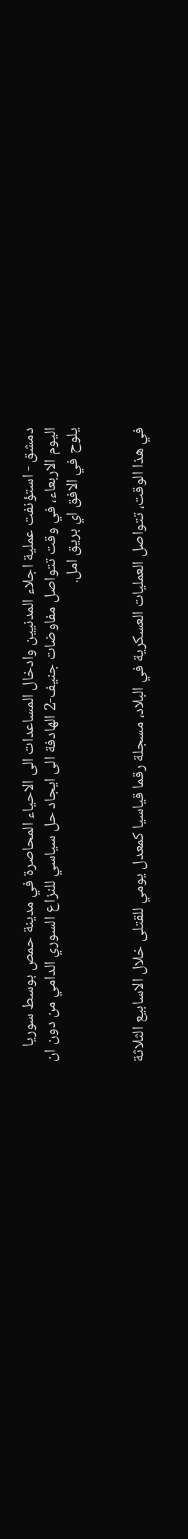دمشق - استؤنفت عملية اجلاء المدنيين وادخال المساعدات الى الاحياء المحاصرة في مدينة حمص بوسط سوريا اليوم الاربعاء، في وقت تتواصل مفاوضات جنيف-2 الهادفة الى ايجاد حل سياسي للنزاع السوري الدامي من دون ان يلوح في الافق اي بريق امل.


في هذا الوقت، تتواصل العمليات العسكرية في البلاد، مسجلة رقما قياسيا كمعدل يومي للقتلى خلال الاسابيع الثلاثة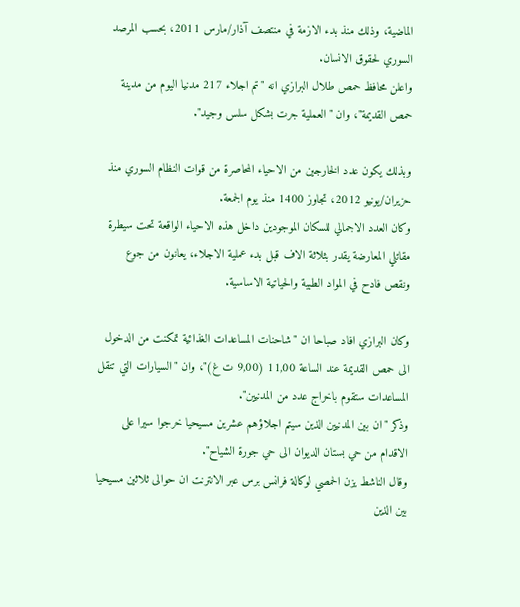الماضية، وذلك منذ بدء الازمة في منتصف آذار/مارس 2011، بحسب المرصد السوري لحقوق الانسان.
واعلن محافظ حمص طلال البرازي انه "تم اجلاء 217 مدنيا اليوم من مدينة حمص القديمة"، وان "العملية جرت بشكل سلس وجيد".

وبذلك يكون عدد الخارجين من الاحياء المحاصرة من قوات النظام السوري منذ حزيران/يونيو 2012، تجاوز 1400 منذ يوم الجمعة.
وكان العدد الاجمالي للسكان الموجودين داخل هذه الاحياء الواقعة تحت سيطرة مقاتلي المعارضة يقدر بثلاثة الاف قبل بدء عملية الاجلاء، يعانون من جوع ونقص فادح في المواد الطبية والحياتية الاساسية.

وكان البرازي افاد صباحا ان "شاحنات المساعدات الغذائية تمكنت من الدخول الى حمص القديمة عند الساعة 11,00 (9,00 ت غ)"، وان "السيارات التي تنقل المساعدات ستقوم باخراج عدد من المدنيين".
وذكر "ان بين المدنيين الذين سيتم اجلاؤهم عشرين مسيحيا خرجوا سيرا على الاقدام من حي بستان الديوان الى حي جورة الشياح".
وقال الناشط يزن الحمصي لوكالة فرانس برس عبر الانترنت ان حوالى ثلاثين مسيحيا بين الذين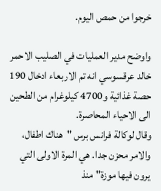خرجوا من حمص اليوم.

واوضح مدير العمليات في الصليب الاحمر خالد عرقسوسي انه تم الاربعاء ادخال 190 حصة غذائية و4700 كيلوغرام من الطحين الى الاحياء المحاصرة.
وقال لوكالة فرانس برس "هناك اطفال، والامر محزن جدا. هي المرة الاولى التي يرون فيها موزة" منذ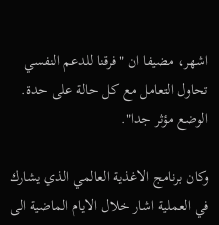اشهر، مضيفا ان "فرقنا للدعم النفسي تحاول التعامل مع كل حالة على حدة. الوضع مؤثر جدا".

وكان برنامج الاغذية العالمي الذي يشارك في العملية اشار خلال الايام الماضية الى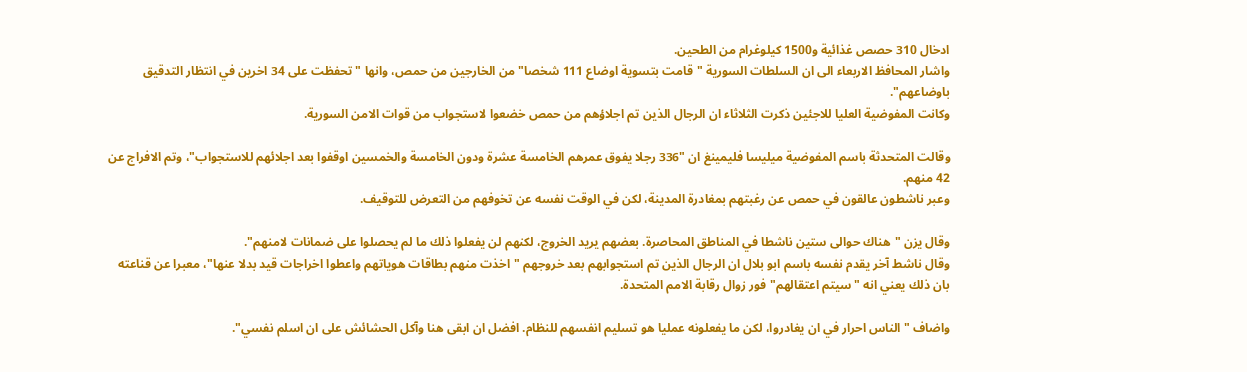ادخال 310 حصص غذائية و1500 كيلوغرام من الطحين.
واشار المحافظ الاربعاء الى ان السلطات السورية "قامت بتسوية اوضاع 111 شخصا" من الخارجين من حمص، وانها "تحفظت على 34 اخرين في انتظار التدقيق باوضاعهم".
وكانت المفوضية العليا للاجئين ذكرت الثلاثاء ان الرجال الذين تم اجلاؤهم من حمص خضعوا لاستجواب من قوات الامن السورية.

وقالت المتحدثة باسم المفوضية ميليسا فليمينغ ان "336 رجلا يفوق عمرهم الخامسة عشرة ودون الخامسة والخمسين اوقفوا بعد اجلائهم للاستجواب"، وتم الافراج عن 42 منهم.
وعبر ناشطون عالقون في حمص عن رغبتهم بمغادرة المدينة، لكن في الوقت نفسه عن تخوفهم من التعرض للتوقيف.

وقال يزن "هناك حوالى ستين ناشطا في المناطق المحاصرة. بعضهم يريد الخروج، لكنهم لن يفعلوا ذلك ما لم يحصلوا على ضمانات لامنهم".
وقال ناشط آخر يقدم نفسه باسم ابو بلال ان الرجال الذين تم استجوابهم بعد خروجهم "اخذت منهم بطاقات هوياتهم واعطوا اخراجات قيد بدلا عنها"، معبرا عن قناعته بان ذلك يعني انه "سيتم اعتقالهم" فور زوال رقابة الامم المتحدة.

واضاف "الناس احرار في ان يغادروا، لكن ما يفعلونه عمليا هو تسليم انفسهم للنظام. افضل ان ابقى هنا وآكل الحشائش على ان اسلم نفسي".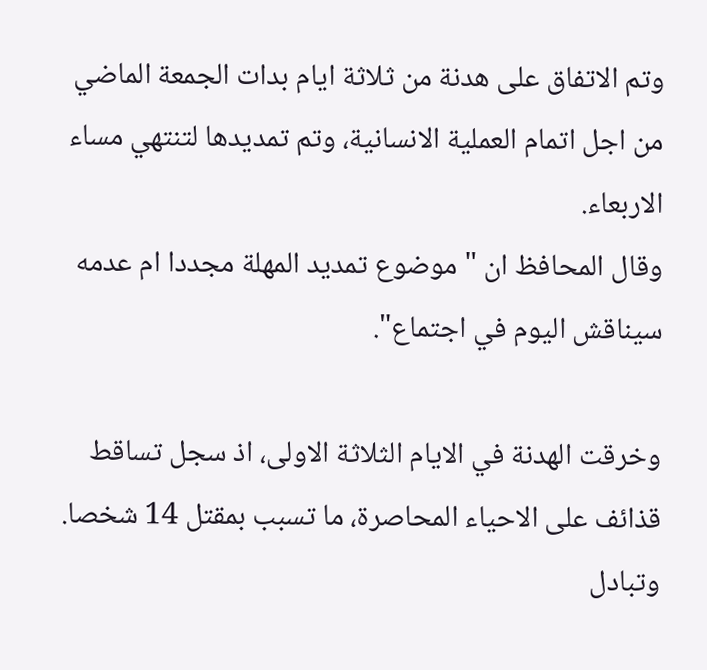وتم الاتفاق على هدنة من ثلاثة ايام بدات الجمعة الماضي من اجل اتمام العملية الانسانية، وتم تمديدها لتنتهي مساء الاربعاء.
وقال المحافظ ان "موضوع تمديد المهلة مجددا ام عدمه سيناقش اليوم في اجتماع".

وخرقت الهدنة في الايام الثلاثة الاولى، اذ سجل تساقط قذائف على الاحياء المحاصرة، ما تسبب بمقتل 14 شخصا. وتبادل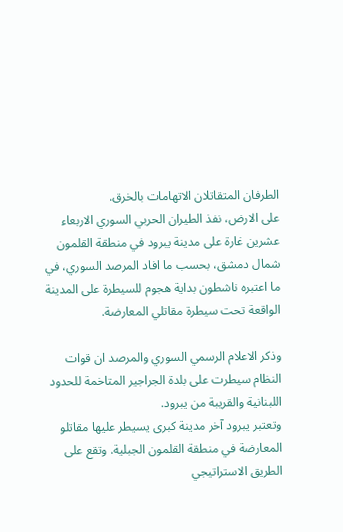الطرفان المتقاتلان الاتهامات بالخرق.
على الارض، نفذ الطيران الحربي السوري الاربعاء عشرين غارة على مدينة يبرود في منطقة القلمون شمال دمشق، بحسب ما افاد المرصد السوري، في ما اعتبره ناشطون بداية هجوم للسيطرة على المدينة الواقعة تحت سيطرة مقاتلي المعارضة.

وذكر الاعلام الرسمي السوري والمرصد ان قوات النظام سيطرت على بلدة الجراجير المتاخمة للحدود اللبنانية والقريبة من يبرود.
وتعتبر يبرود آخر مدينة كبرى يسيطر عليها مقاتلو المعارضة في منطقة القلمون الجبلية. وتقع على الطريق الاستراتيجي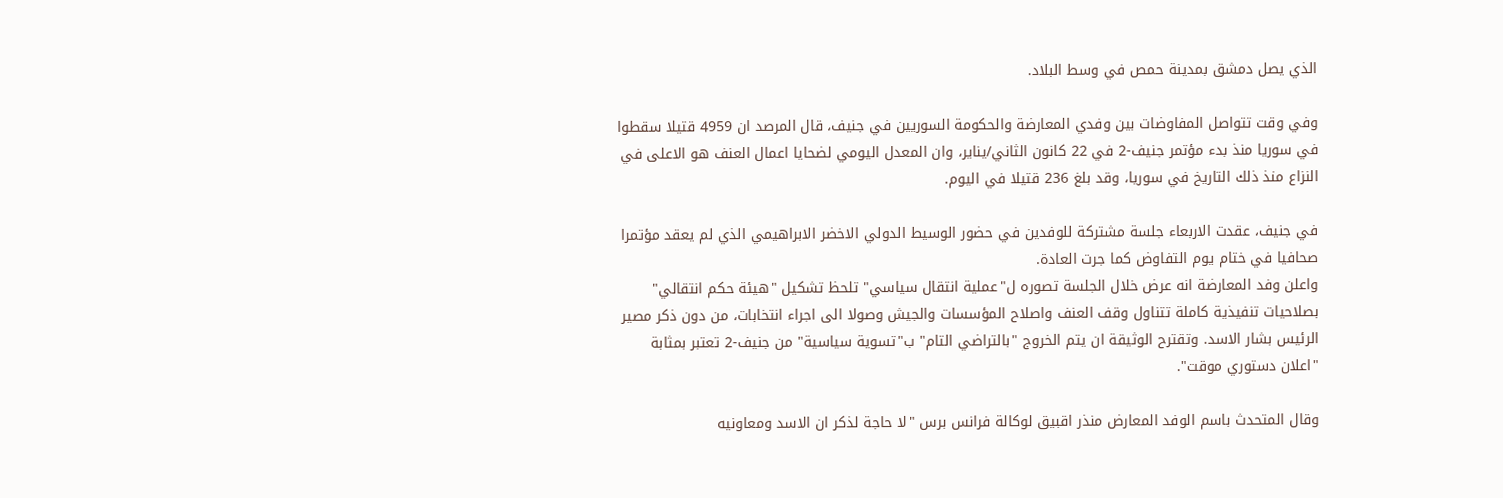الذي يصل دمشق بمدينة حمص في وسط البلاد.

وفي وقت تتواصل المفاوضات بين وفدي المعارضة والحكومة السوريين في جنيف، قال المرصد ان 4959 قتيلا سقطوا في سوريا منذ بدء مؤتمر جنيف-2 في 22 كانون الثاني/يناير، وان المعدل اليومي لضحايا اعمال العنف هو الاعلى في النزاع منذ ذلك التاريخ في سوريا، وقد بلغ 236 قتيلا في اليوم.

في جنيف، عقدت الاربعاء جلسة مشتركة للوفدين في حضور الوسيط الدولي الاخضر الابراهيمي الذي لم يعقد مؤتمرا صحافيا في ختام يوم التفاوض كما جرت العادة.
واعلن وفد المعارضة انه عرض خلال الجلسة تصوره ل"عملية انتقال سياسي" تلحظ تشكيل "هيئة حكم انتقالي" بصلاحيات تنفيذية كاملة تتناول وقف العنف واصلاح المؤسسات والجيش وصولا الى اجراء انتخابات، من دون ذكر مصير الرئيس بشار الاسد. وتقترح الوثيقة ان يتم الخروج "بالتراضي التام" ب"تسوية سياسية" من جنيف-2 تعتبر بمثابة "اعلان دستوري موقت".

وقال المتحدث باسم الوفد المعارض منذر اقبيق لوكالة فرانس برس "لا حاجة لذكر ان الاسد ومعاونيه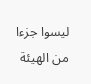ليسوا جزءا من الهيئة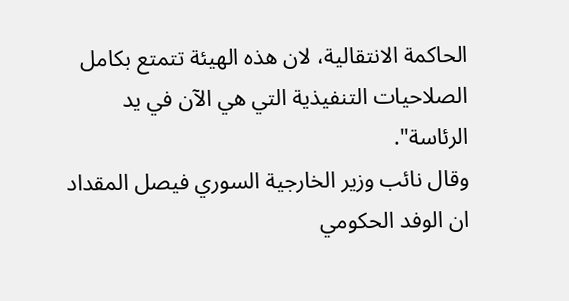الحاكمة الانتقالية، لان هذه الهيئة تتمتع بكامل الصلاحيات التنفيذية التي هي الآن في يد الرئاسة".
وقال نائب وزير الخارجية السوري فيصل المقداد ان الوفد الحكومي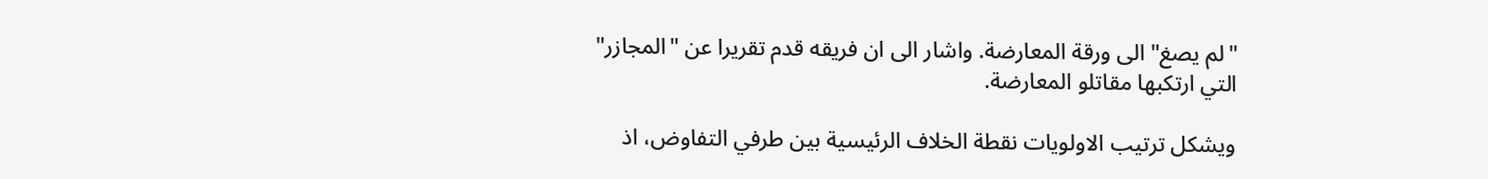"لم يصغ" الى ورقة المعارضة. واشار الى ان فريقه قدم تقريرا عن "المجازر" التي ارتكبها مقاتلو المعارضة.

ويشكل ترتيب الاولويات نقطة الخلاف الرئيسية بين طرفي التفاوض، اذ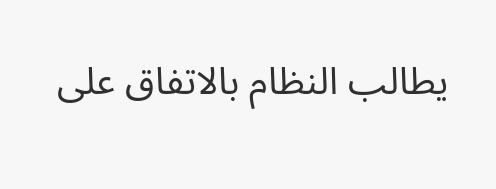يطالب النظام بالاتفاق على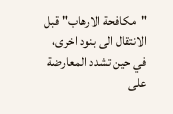"مكافحة الارهاب" قبل الانتقال الى بنود اخرى، في حين تشدد المعارضة على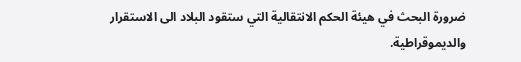ضرورة البحث في هيئة الحكم الانتقالية التي ستقود البلاد الى الاستقرار والديموقراطية.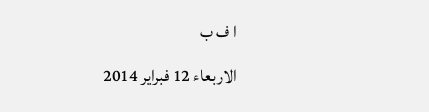ا ف ب
الاربعاء 12 فبراير 2014